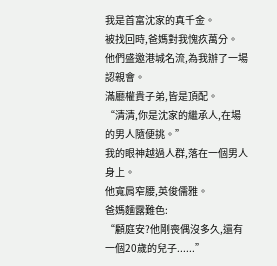我是首富沈家的真千金。
被找回時,爸媽對我愧疚萬分。
他們盛邀港城名流,為我辦了一場認親會。
滿廳權貴子弟,皆是頂配。
“清清,你是沈家的繼承人,在場的男人隨便挑。”
我的眼神越過人群,落在一個男人身上。
他寬肩窄腰,英俊儒雅。
爸媽麵露難色:
“顧庭安?他剛喪偶沒多久,還有一個20歲的兒子......”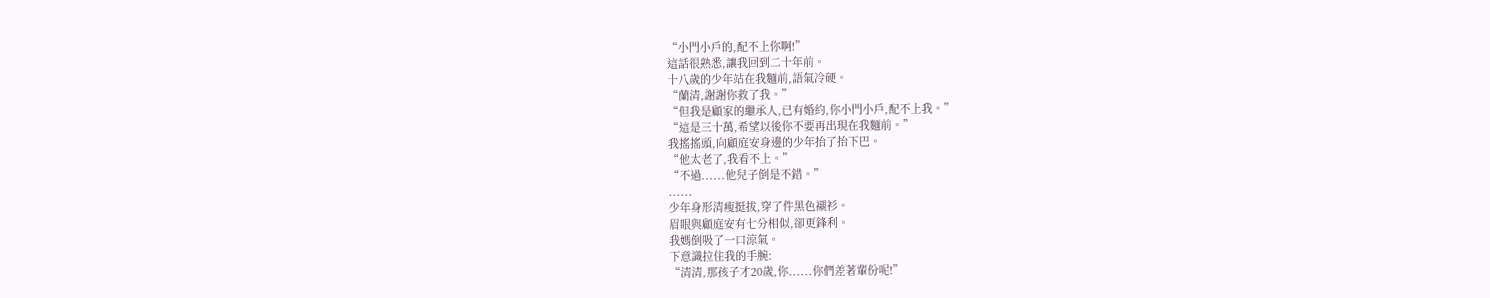“小門小戶的,配不上你啊!”
這話很熟悉,讓我回到二十年前。
十八歲的少年站在我麵前,語氣冷硬。
“蘭清,謝謝你救了我。”
“但我是顧家的繼承人,已有婚約,你小門小戶,配不上我。”
“這是三十萬,希望以後你不要再出現在我麵前。”
我搖搖頭,向顧庭安身邊的少年抬了抬下巴。
“他太老了,我看不上。”
“不過......他兒子倒是不錯。”
......
少年身形清瘦挺拔,穿了件黑色襯衫。
眉眼與顧庭安有七分相似,卻更鋒利。
我媽倒吸了一口涼氣。
下意識拉住我的手腕:
“清清,那孩子才20歲,你......你們差著輩份呢!”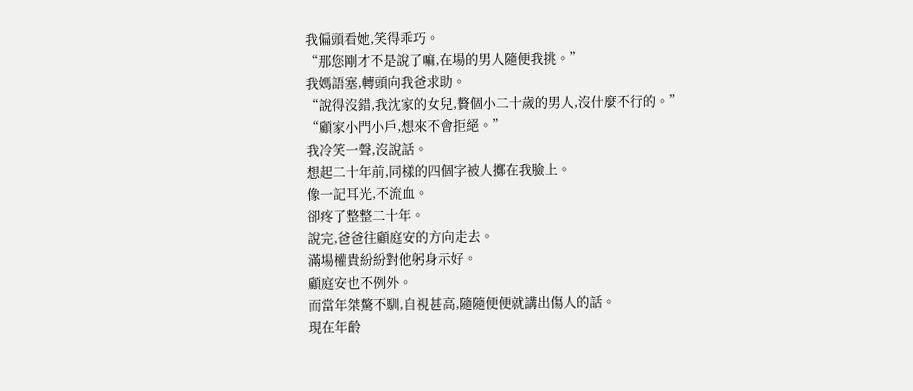我偏頭看她,笑得乖巧。
“那您剛才不是說了嘛,在場的男人隨便我挑。”
我媽語塞,轉頭向我爸求助。
“說得沒錯,我沈家的女兒,贅個小二十歲的男人,沒什麼不行的。”
“顧家小門小戶,想來不會拒絕。”
我冷笑一聲,沒說話。
想起二十年前,同樣的四個字被人擲在我臉上。
像一記耳光,不流血。
卻疼了整整二十年。
說完,爸爸往顧庭安的方向走去。
滿場權貴紛紛對他躬身示好。
顧庭安也不例外。
而當年桀驁不馴,自視甚高,隨隨便便就講出傷人的話。
現在年齡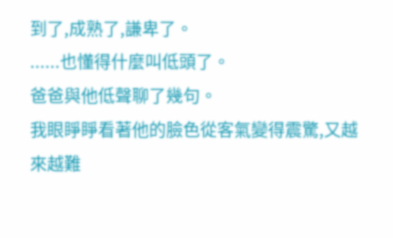到了,成熟了,謙卑了。
......也懂得什麼叫低頭了。
爸爸與他低聲聊了幾句。
我眼睜睜看著他的臉色從客氣變得震驚,又越來越難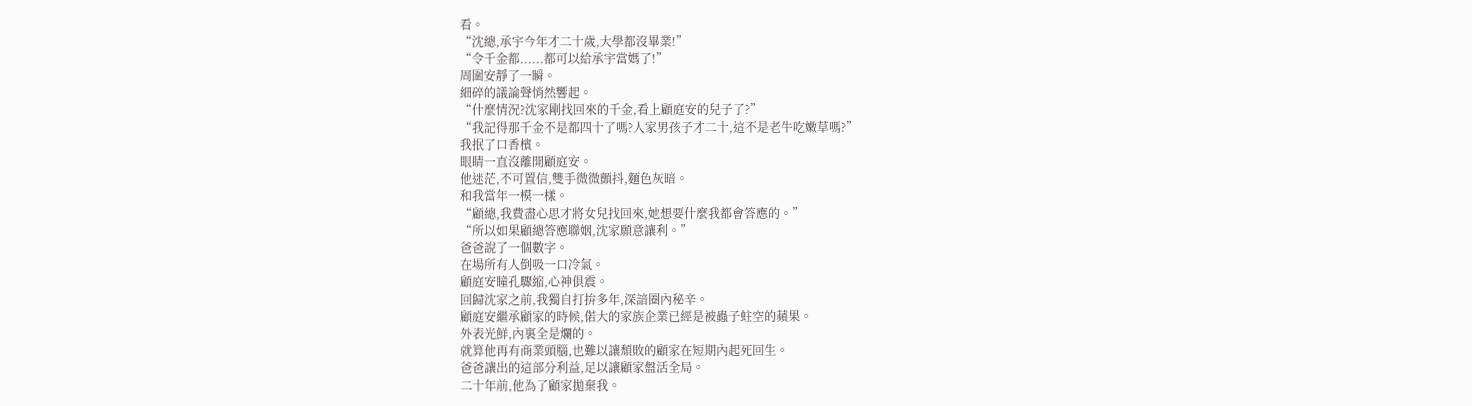看。
“沈總,承宇今年才二十歲,大學都沒畢業!”
“令千金都......都可以給承宇當媽了!”
周圍安靜了一瞬。
細碎的議論聲悄然響起。
“什麼情況?沈家剛找回來的千金,看上顧庭安的兒子了?”
“我記得那千金不是都四十了嗎?人家男孩子才二十,這不是老牛吃嫩草嗎?”
我抿了口香檳。
眼睛一直沒離開顧庭安。
他迷茫,不可置信,雙手微微顫抖,麵色灰暗。
和我當年一模一樣。
“顧總,我費盡心思才將女兒找回來,她想要什麼我都會答應的。”
“所以如果顧總答應聯姻,沈家願意讓利。”
爸爸說了一個數字。
在場所有人倒吸一口冷氣。
顧庭安瞳孔驟縮,心神俱震。
回歸沈家之前,我獨自打拚多年,深諳圈內秘辛。
顧庭安繼承顧家的時候,偌大的家族企業已經是被蟲子蛀空的蘋果。
外表光鮮,內裏全是爛的。
就算他再有商業頭腦,也難以讓頹敗的顧家在短期內起死回生。
爸爸讓出的這部分利益,足以讓顧家盤活全局。
二十年前,他為了顧家拋棄我。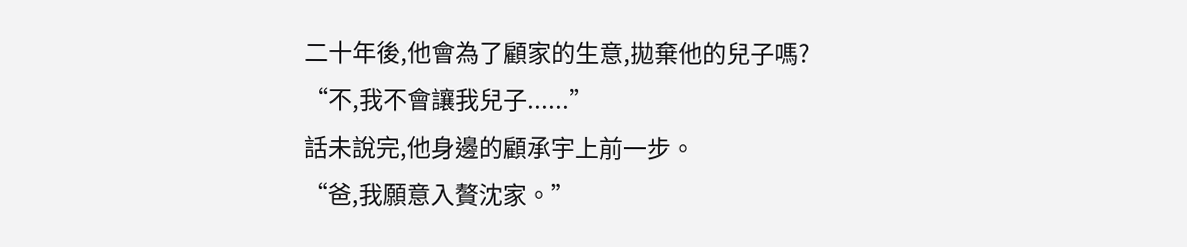二十年後,他會為了顧家的生意,拋棄他的兒子嗎?
“不,我不會讓我兒子......”
話未說完,他身邊的顧承宇上前一步。
“爸,我願意入贅沈家。”